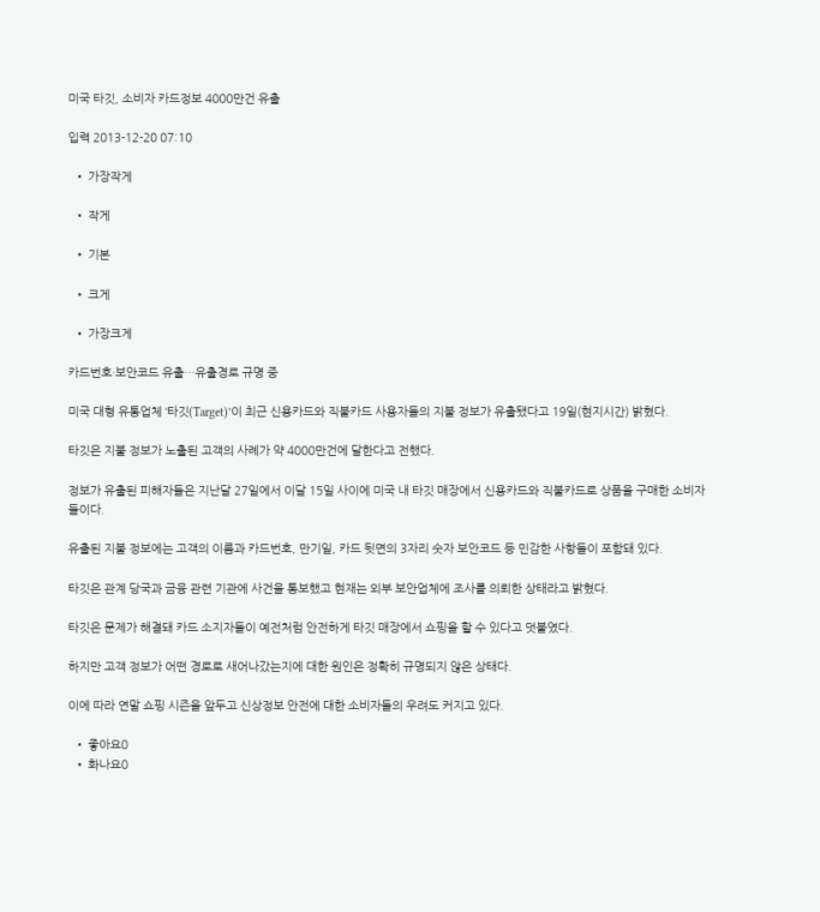미국 타깃, 소비자 카드정보 4000만건 유출

입력 2013-12-20 07:10

  • 가장작게

  • 작게

  • 기본

  • 크게

  • 가장크게

카드번호·보안코드 유출…유출경로 규명 중

미국 대형 유통업체 ‘타깃(Target)’이 최근 신용카드와 직불카드 사용자들의 지불 정보가 유출됐다고 19일(현지시간) 밝혔다.

타깃은 지불 정보가 노출된 고객의 사례가 약 4000만건에 달한다고 전했다.

정보가 유출된 피해자들은 지난달 27일에서 이달 15일 사이에 미국 내 타깃 매장에서 신용카드와 직불카드로 상품을 구매한 소비자들이다.

유출된 지불 정보에는 고객의 이름과 카드번호, 만기일, 카드 뒷면의 3자리 숫자 보안코드 등 민감한 사항들이 포함돼 있다.

타깃은 관계 당국과 금융 관련 기관에 사건을 통보했고 현재는 외부 보안업체에 조사를 의뢰한 상태라고 밝혔다.

타깃은 문제가 해결돼 카드 소지자들이 예전처럼 안전하게 타깃 매장에서 쇼핑을 할 수 있다고 덧붙였다.

하지만 고객 정보가 어떤 경로로 새어나갔는지에 대한 원인은 정확히 규명되지 않은 상태다.

이에 따라 연말 쇼핑 시즌을 앞두고 신상정보 안전에 대한 소비자들의 우려도 커지고 있다.

  • 좋아요0
  • 화나요0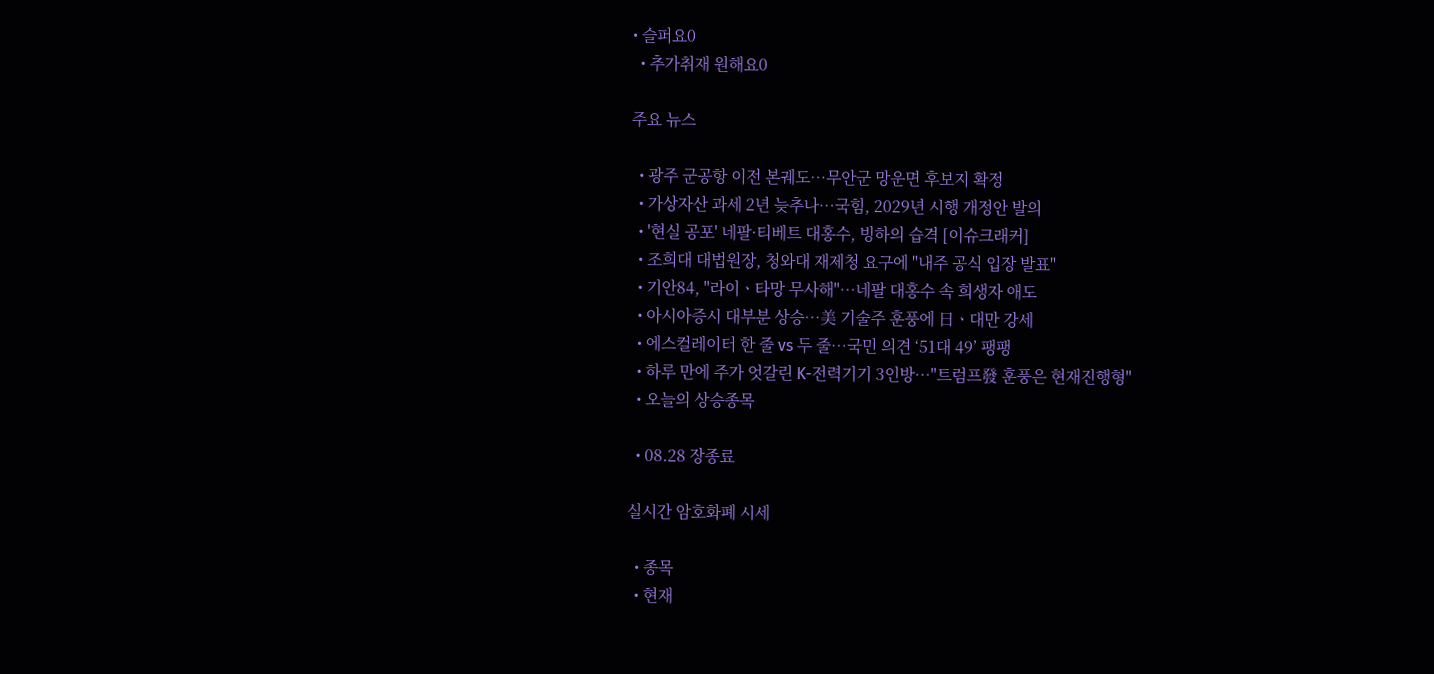• 슬퍼요0
  • 추가취재 원해요0

주요 뉴스

  • 광주 군공항 이전 본궤도…무안군 망운면 후보지 확정
  • 가상자산 과세 2년 늦추나⋯국힘, 2029년 시행 개정안 발의
  • '현실 공포' 네팔·티베트 대홍수, 빙하의 습격 [이슈크래커]
  • 조희대 대법원장, 청와대 재제청 요구에 "내주 공식 입장 발표"
  • 기안84, "라이ㆍ타망 무사해"⋯네팔 대홍수 속 희생자 애도
  • 아시아증시 대부분 상승⋯美 기술주 훈풍에 日ㆍ대만 강세
  • 에스컬레이터 한 줄 vs 두 줄⋯국민 의견 ‘51대 49’ 팽팽
  • 하루 만에 주가 엇갈린 K-전력기기 3인방…"트럼프發 훈풍은 현재진행형"
  • 오늘의 상승종목

  • 08.28 장종료

실시간 암호화폐 시세

  • 종목
  • 현재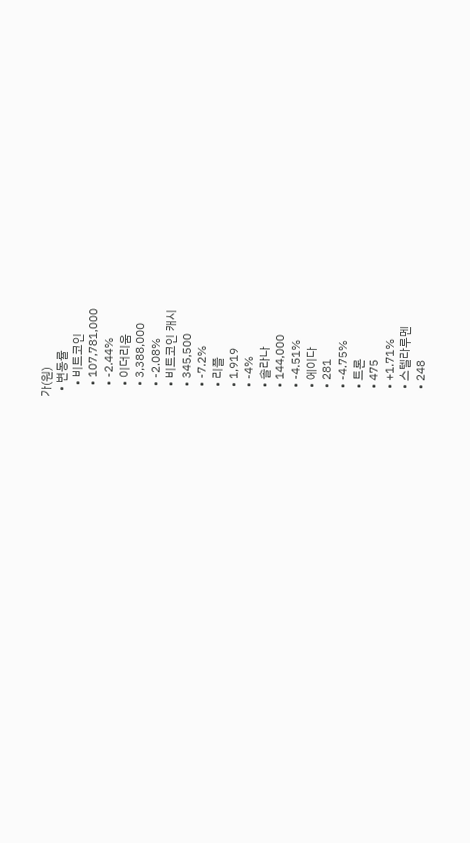가(원)
  • 변동률
    • 비트코인
    • 107,781,000
    • -2.44%
    • 이더리움
    • 3,388,000
    • -2.08%
    • 비트코인 캐시
    • 345,500
    • -7.2%
    • 리플
    • 1,919
    • -4%
    • 솔라나
    • 144,000
    • -4.51%
    • 에이다
    • 281
    • -4.75%
    • 트론
    • 475
    • +1.71%
    • 스텔라루멘
    • 248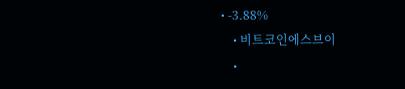• -3.88%
    • 비트코인에스브이
    •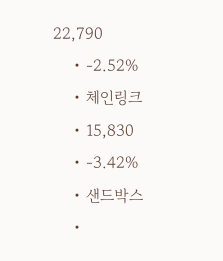22,790
    • -2.52%
    • 체인링크
    • 15,830
    • -3.42%
    • 샌드박스
    •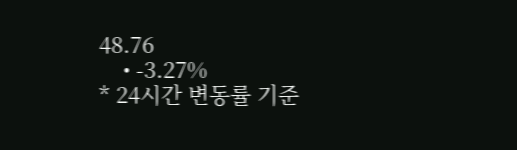48.76
    • -3.27%
* 24시간 변동률 기준